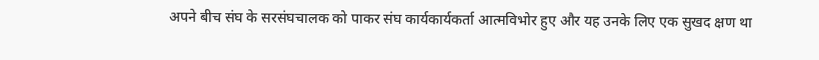अपने बीच संघ के सरसंघचालक को पाकर संघ कार्यकार्यकर्ता आत्मविभोर हुए और यह उनके लिए एक सुखद क्षण था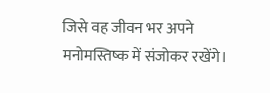जिसे वह जीवन भर अपने मनोमस्तिष्क में संजोकर रखेंगे।